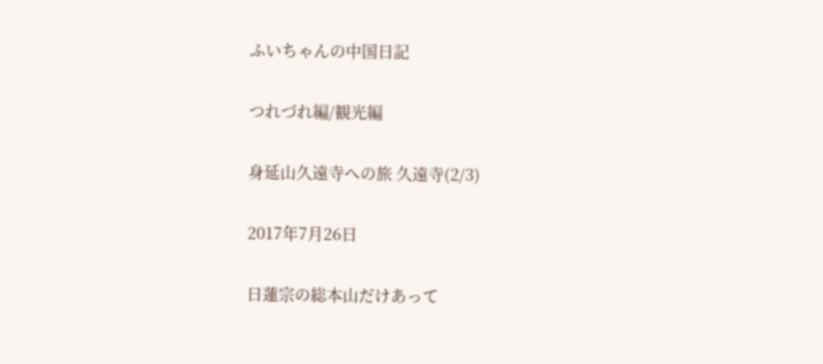ふいちゃんの中国日記

つれづれ編/観光編

身延山久遠寺への旅 久遠寺(2/3)

2017年7月26日

日蓮宗の総本山だけあって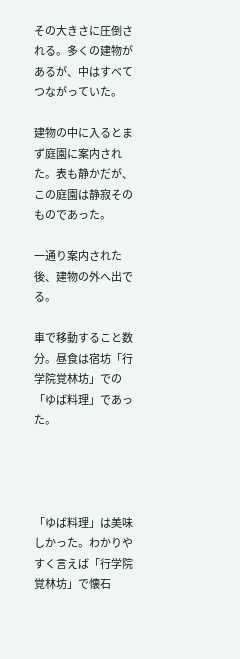その大きさに圧倒される。多くの建物があるが、中はすべてつながっていた。

建物の中に入るとまず庭園に案内された。表も静かだが、この庭園は静寂そのものであった。

一通り案内された後、建物の外へ出でる。

車で移動すること数分。昼食は宿坊「行学院覚林坊」での「ゆば料理」であった。




「ゆば料理」は美味しかった。わかりやすく言えば「行学院覚林坊」で懐石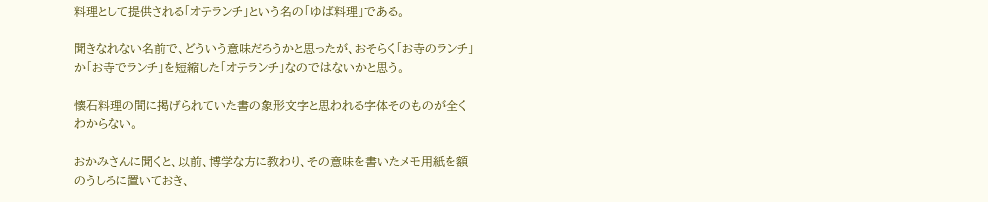料理として提供される「オテランチ」という名の「ゆば料理」である。

聞きなれない名前で、どういう意味だろうかと思ったが、おそらく「お寺のランチ」か「お寺でランチ」を短縮した「オテランチ」なのではないかと思う。

懐石料理の間に掲げられていた書の象形文字と思われる字体そのものが全くわからない。

おかみさんに聞くと、以前、博学な方に教わり、その意味を書いたメモ用紙を額のうしろに置いておき、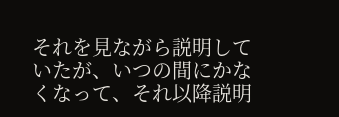それを見ながら説明していたが、いつの間にかなくなって、それ以降説明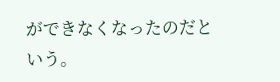ができなくなったのだという。